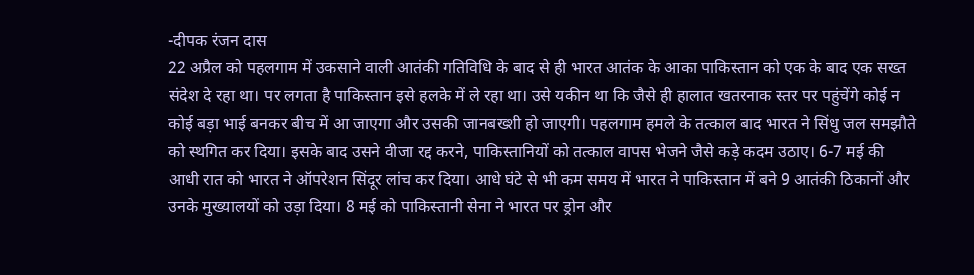-दीपक रंजन दास
22 अप्रैल को पहलगाम में उकसाने वाली आतंकी गतिविधि के बाद से ही भारत आतंक के आका पाकिस्तान को एक के बाद एक सख्त संदेश दे रहा था। पर लगता है पाकिस्तान इसे हलके में ले रहा था। उसे यकीन था कि जैसे ही हालात खतरनाक स्तर पर पहुंचेंगे कोई न कोई बड़ा भाई बनकर बीच में आ जाएगा और उसकी जानबख्शी हो जाएगी। पहलगाम हमले के तत्काल बाद भारत ने सिंधु जल समझौते को स्थगित कर दिया। इसके बाद उसने वीजा रद्द करने, पाकिस्तानियों को तत्काल वापस भेजने जैसे कड़े कदम उठाए। 6-7 मई की आधी रात को भारत ने ऑपरेशन सिंदूर लांच कर दिया। आधे घंटे से भी कम समय में भारत ने पाकिस्तान में बने 9 आतंकी ठिकानों और उनके मुख्यालयों को उड़ा दिया। 8 मई को पाकिस्तानी सेना ने भारत पर ड्रोन और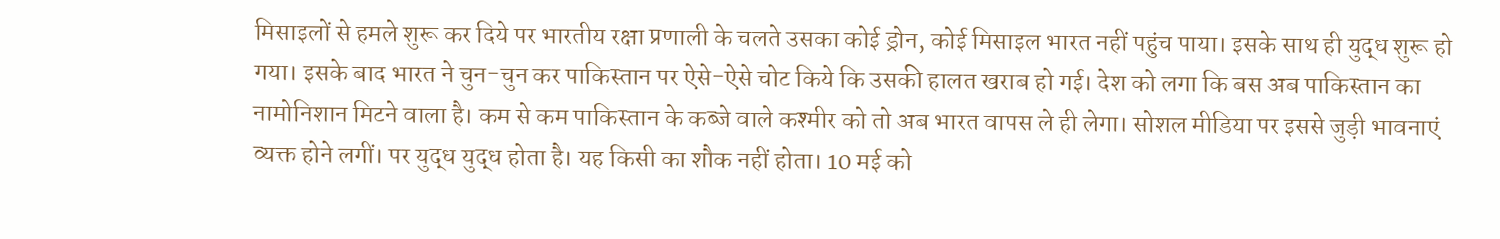मिसाइलों से हमले शुरू कर दिये पर भारतीय रक्षा प्रणाली के चलते उसका कोई ड्रोन, कोई मिसाइल भारत नहीं पहुंच पाया। इसके साथ ही युद्ध शुरू हो गया। इसके बाद भारत ने चुन-चुन कर पाकिस्तान पर ऐसे-ऐसे चोट किये कि उसकी हालत खराब हो गई। देश को लगा कि बस अब पाकिस्तान का नामोनिशान मिटने वाला है। कम से कम पाकिस्तान के कब्जे वाले कश्मीर को तो अब भारत वापस ले ही लेगा। सोशल मीडिया पर इससे जुड़ी भावनाएं व्यक्त होने लगीं। पर युद्ध युद्ध होता है। यह किसी का शौक नहीं होता। 10 मई को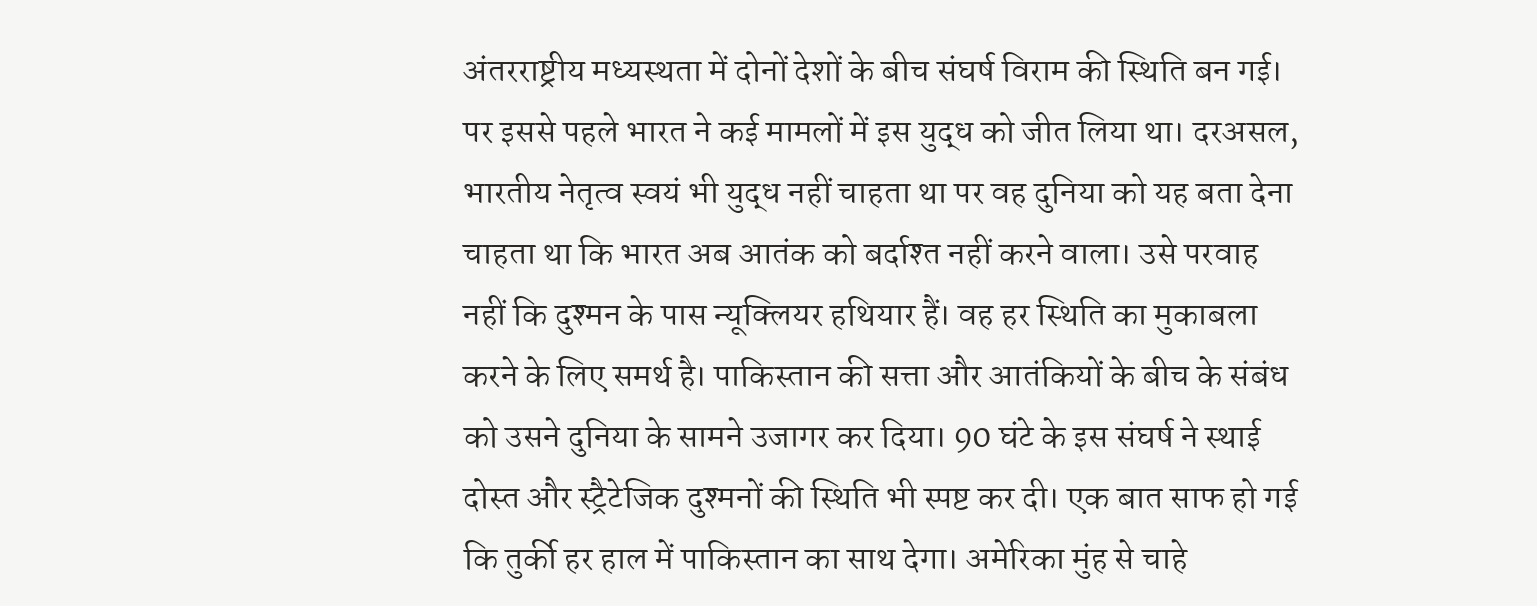अंतरराष्ट्रीय मध्यस्थता में दोनों देशों के बीच संघर्ष विराम की स्थिति बन गई। पर इससे पहले भारत ने कई मामलों में इस युद्ध को जीत लिया था। दरअसल, भारतीय नेतृत्व स्वयं भी युद्ध नहीं चाहता था पर वह दुनिया को यह बता देना चाहता था कि भारत अब आतंक को बर्दाश्त नहीं करने वाला। उसे परवाह नहीं कि दुश्मन के पास न्यूक्लियर हथियार हैं। वह हर स्थिति का मुकाबला करने के लिए समर्थ है। पाकिस्तान की सत्ता और आतंकियों के बीच के संबंध को उसने दुनिया के सामने उजागर कर दिया। 90 घंटे के इस संघर्ष ने स्थाई दोस्त और स्ट्रैटेजिक दुश्मनों की स्थिति भी स्पष्ट कर दी। एक बात साफ हो गई कि तुर्की हर हाल में पाकिस्तान का साथ देगा। अमेरिका मुंह से चाहे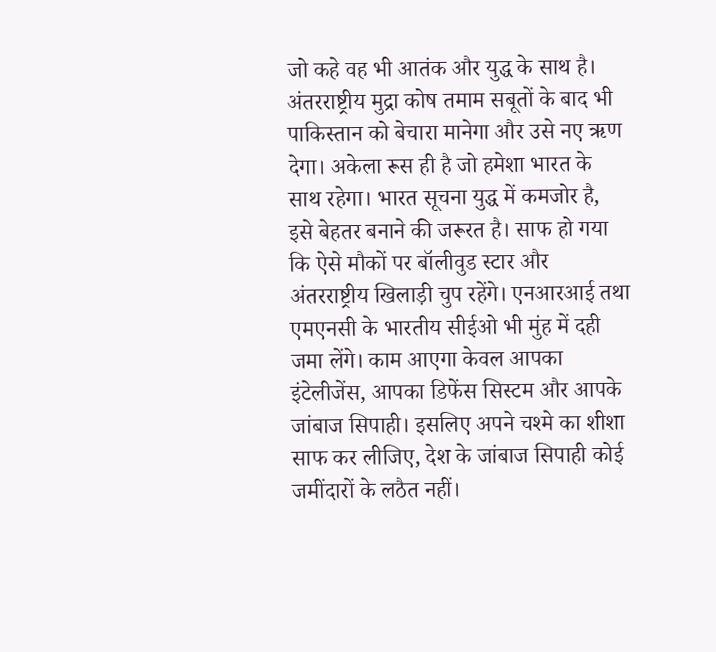जो कहे वह भी आतंक और युद्ध के साथ है। अंतरराष्ट्रीय मुद्रा कोष तमाम सबूतों के बाद भी पाकिस्तान को बेचारा मानेगा और उसे नए ऋण देगा। अकेला रूस ही है जो हमेशा भारत के साथ रहेगा। भारत सूचना युद्ध में कमजोर है, इसे बेहतर बनाने की जरूरत है। साफ हो गया कि ऐसे मौकों पर बॉलीवुड स्टार और अंतरराष्ट्रीय खिलाड़ी चुप रहेंगे। एनआरआई तथा एमएनसी के भारतीय सीईओ भी मुंह में दही जमा लेंगे। काम आएगा केवल आपका इंटेलीजेंस, आपका डिफेंस सिस्टम और आपके जांबाज सिपाही। इसलिए अपने चश्मे का शीशा साफ कर लीजिए, देश के जांबाज सिपाही कोई जमींदारों के लठैत नहीं।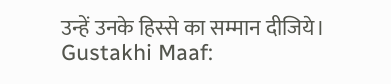उन्हें उनके हिस्से का सम्मान दीजिये।
Gustakhi Maaf: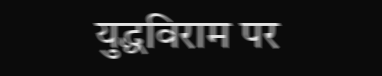युद्धविराम पर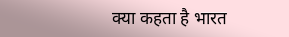क्या कहता है भारत